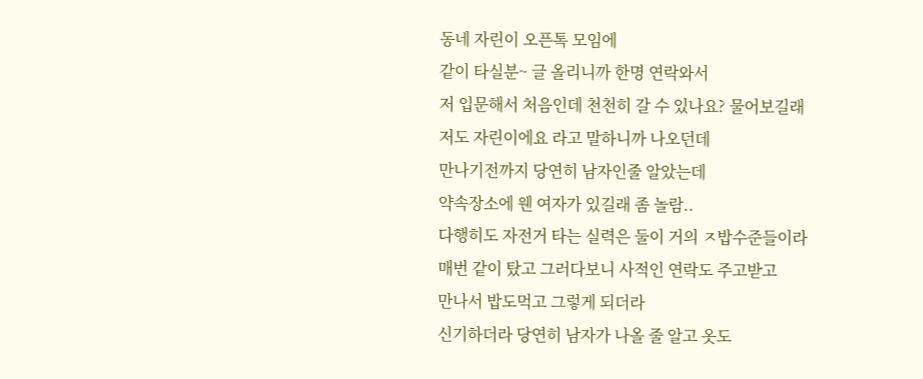동네 자린이 오픈톡 모임에
같이 타실분~ 글 올리니까 한명 연락와서
저 입문해서 처음인데 천천히 갈 수 있나요? 물어보길래
저도 자린이에요 라고 말하니까 나오던데
만나기전까지 당연히 남자인줄 알았는데
약속장소에 웬 여자가 있길래 좀 놀람..
다행히도 자전거 타는 실력은 둘이 거의 ㅈ밥수준들이라
매번 같이 탔고 그러다보니 사적인 연락도 주고받고
만나서 밥도먹고 그렇게 되더라
신기하더라 당연히 남자가 나올 줄 알고 옷도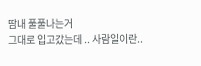땀내 풀풀나는거
그대로 입고갔는데 .. 사람일이란..